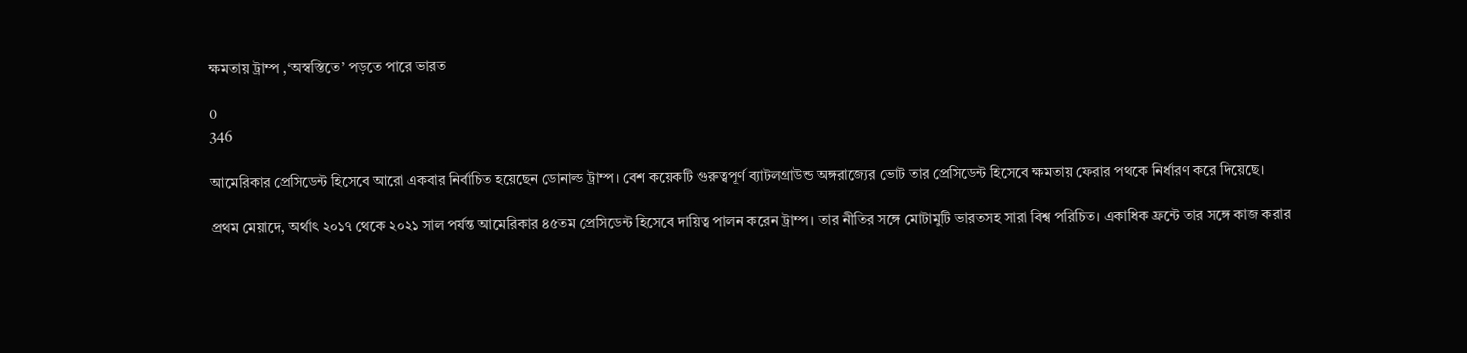ক্ষমতায় ট্রাম্প ,‘অস্বস্তিতে’ পড়তে পারে ভারত

0
346

আমেরিকার প্রেসিডেন্ট হিসেবে আরো একবার নির্বাচিত হয়েছেন ডোনাল্ড ট্রাম্প। বেশ কয়েকটি গুরুত্বপূর্ণ ব্যাটলগ্রাউন্ড অঙ্গরাজ্যের ভোট তার প্রেসিডেন্ট হিসেবে ক্ষমতায় ফেরার পথকে নির্ধারণ করে দিয়েছে।

প্রথম মেয়াদে, অর্থাৎ ২০১৭ থেকে ২০২১ সাল পর্যন্ত আমেরিকার ৪৫তম প্রেসিডেন্ট হিসেবে দায়িত্ব পালন করেন ট্রাম্প। তার নীতির সঙ্গে মোটামুটি ভারতসহ সারা বিশ্ব পরিচিত। একাধিক ফ্রন্টে তার সঙ্গে কাজ করার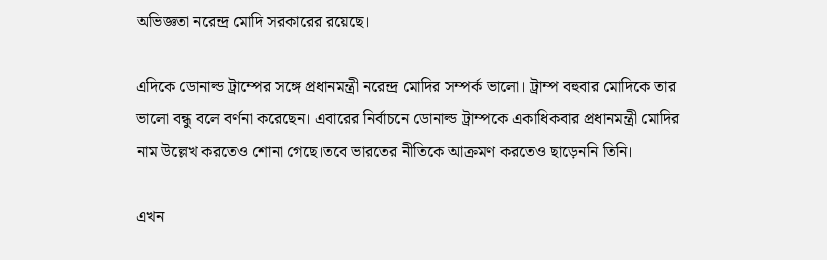অভিজ্ঞতা নরেন্দ্র মোদি সরকারের রয়েছে।

এদিকে ডোনাল্ড ট্রাম্পের সঙ্গে প্রধানমন্ত্রী নরেন্দ্র মোদির সম্পর্ক ভালো। ট্রাম্প বহুবার মোদিকে তার ভালো বন্ধু বলে বর্ণনা করেছেন। এবারের নির্বাচনে ডোনাল্ড ট্রাম্পকে একাধিকবার প্রধানমন্ত্রী মোদির নাম উল্লেখ করতেও শোনা গেছে।তবে ভারতের নীতিকে আক্রমণ করতেও ছাড়েননি তিনি।

এখন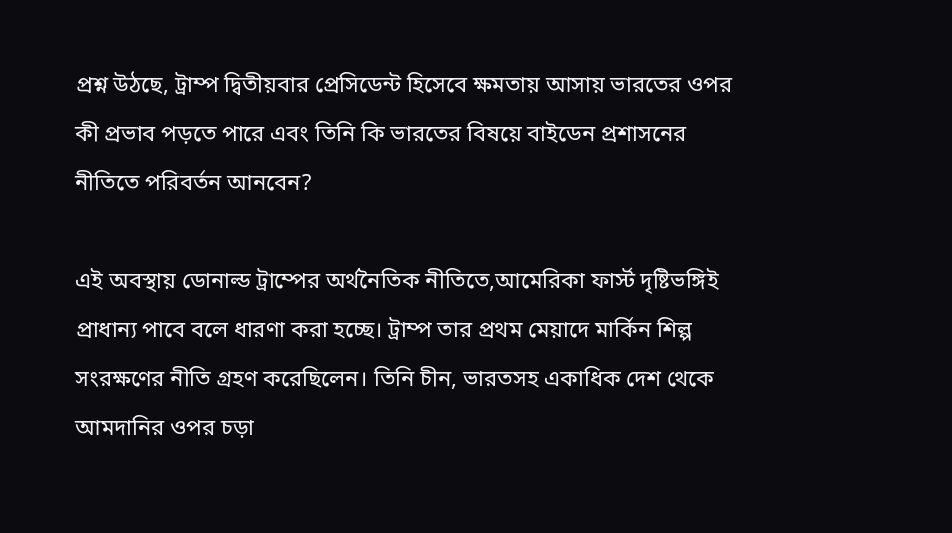প্রশ্ন উঠছে, ট্রাম্প দ্বিতীয়বার প্রেসিডেন্ট হিসেবে ক্ষমতায় আসায় ভারতের ওপর কী প্রভাব পড়তে পারে এবং তিনি কি ভারতের বিষয়ে বাইডেন প্রশাসনের নীতিতে পরিবর্তন আনবেন?

এই অবস্থায় ডোনাল্ড ট্রাম্পের অর্থনৈতিক নীতিতে,আমেরিকা ফার্স্ট দৃষ্টিভঙ্গিই প্রাধান্য পাবে বলে ধারণা করা হচ্ছে। ট্রাম্প তার প্রথম মেয়াদে মার্কিন শিল্প সংরক্ষণের নীতি গ্রহণ করেছিলেন। তিনি চীন, ভারতসহ একাধিক দেশ থেকে আমদানির ওপর চড়া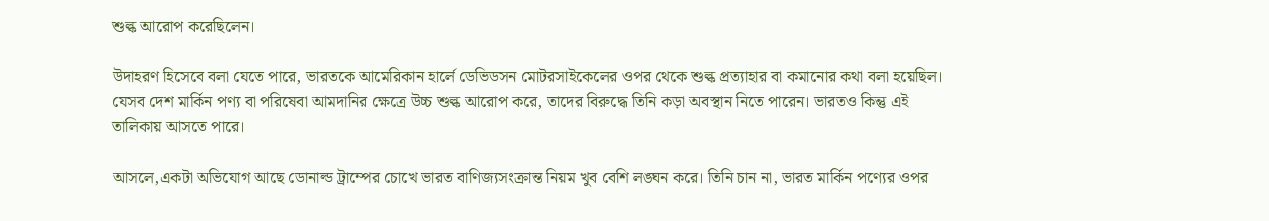শুল্ক আরোপ করেছিলেন।

উদাহরণ হিসেবে বলা যেতে পারে, ভারতকে আমেরিকান হার্লে ডেভিডসন মোটরসাইকেলের ওপর থেকে শুল্ক প্রত্যাহার বা কমানোর কথা বলা হয়েছিল। যেসব দেশ মার্কিন পণ্য বা পরিষেবা আমদানির ক্ষেত্রে উচ্চ শুল্ক আরোপ করে, তাদের বিরুদ্ধে তিনি কড়া অবস্থান নিতে পারেন। ভারতও কিন্তু এই তালিকায় আসতে পারে।

আসলে,একটা অভিযোগ আছে ডোনাল্ড ট্রাম্পের চোখে ভারত বাণিজ্যসংক্রান্ত নিয়ম খুব বেশি লঙ্ঘন করে। তিনি চান না, ভারত মার্কিন পণ্যের ওপর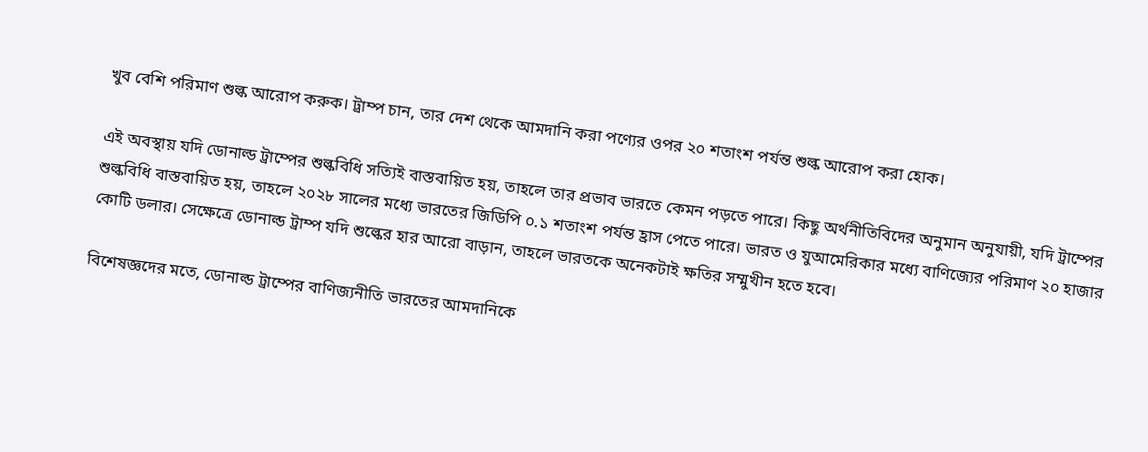খুব বেশি পরিমাণ শুল্ক আরোপ করুক। ট্রাম্প চান, তার দেশ থেকে আমদানি করা পণ্যের ওপর ২০ শতাংশ পর্যন্ত শুল্ক আরোপ করা হোক।

এই অবস্থায় যদি ডোনাল্ড ট্রাম্পের শুল্কবিধি সত্যিই বাস্তবায়িত হয়, তাহলে তার প্রভাব ভারতে কেমন পড়তে পারে। কিছু অর্থনীতিবিদের অনুমান অনুযায়ী, যদি ট্রাম্পের শুল্কবিধি বাস্তবায়িত হয়, তাহলে ২০২৮ সালের মধ্যে ভারতের জিডিপি ০.১ শতাংশ পর্যন্ত হ্রাস পেতে পারে। ভারত ও যুআমেরিকার মধ্যে বাণিজ্যের পরিমাণ ২০ হাজার কোটি ডলার। সেক্ষেত্রে ডোনাল্ড ট্রাম্প যদি শুল্কের হার আরো বাড়ান, তাহলে ভারতকে অনেকটাই ক্ষতির সম্মুখীন হতে হবে।

বিশেষজ্ঞদের মতে, ডোনাল্ড ট্রাম্পের বাণিজ্যনীতি ভারতের আমদানিকে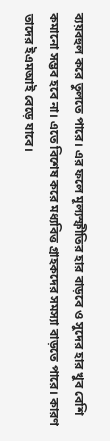ব্যয়বহুল করে তুলতে পারে। এর ফলে মূল্যস্ফীতির হার বাড়বে ও সুদের হার খুব বেশি কমানো সম্ভব হবে না। এতে বিশেষ করে মধ্যবিত্ত গ্রাহকদের সমস্যা বাড়তে পারে। কারণ তাদের ইএমআই বেড়ে যাবে।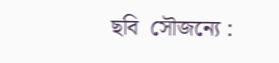ছবি  সৌজন্যে :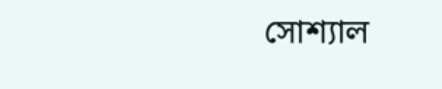সোশ্যাল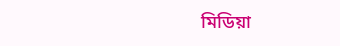মিডিয়া